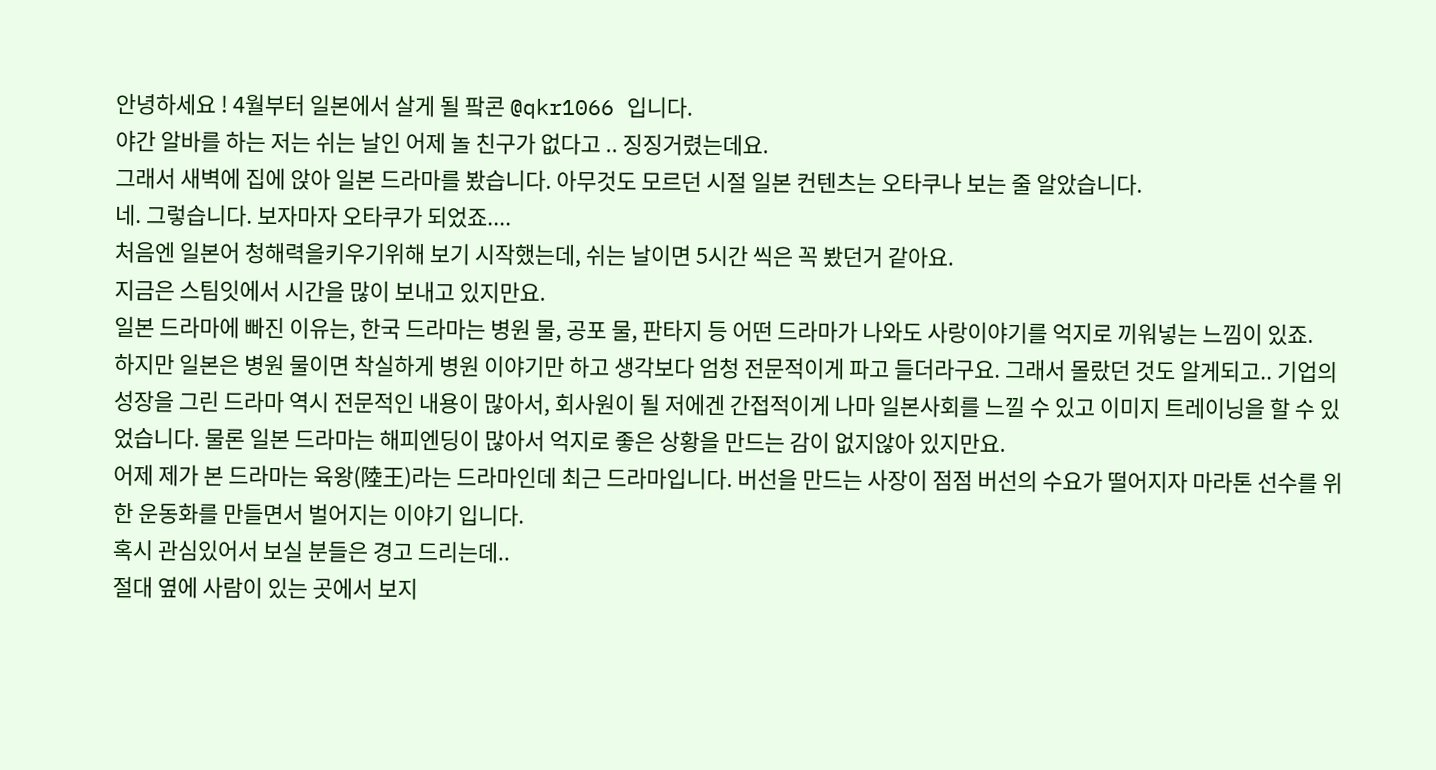안녕하세요 ! 4월부터 일본에서 살게 될 팤콘 @qkr1066 입니다.
야간 알바를 하는 저는 쉬는 날인 어제 놀 친구가 없다고 .. 징징거렸는데요.
그래서 새벽에 집에 앉아 일본 드라마를 봤습니다. 아무것도 모르던 시절 일본 컨텐츠는 오타쿠나 보는 줄 알았습니다.
네. 그렇습니다. 보자마자 오타쿠가 되었죠....
처음엔 일본어 청해력을키우기위해 보기 시작했는데, 쉬는 날이면 5시간 씩은 꼭 봤던거 같아요.
지금은 스팀잇에서 시간을 많이 보내고 있지만요.
일본 드라마에 빠진 이유는, 한국 드라마는 병원 물, 공포 물, 판타지 등 어떤 드라마가 나와도 사랑이야기를 억지로 끼워넣는 느낌이 있죠.
하지만 일본은 병원 물이면 착실하게 병원 이야기만 하고 생각보다 엄청 전문적이게 파고 들더라구요. 그래서 몰랐던 것도 알게되고.. 기업의 성장을 그린 드라마 역시 전문적인 내용이 많아서, 회사원이 될 저에겐 간접적이게 나마 일본사회를 느낄 수 있고 이미지 트레이닝을 할 수 있었습니다. 물론 일본 드라마는 해피엔딩이 많아서 억지로 좋은 상황을 만드는 감이 없지않아 있지만요.
어제 제가 본 드라마는 육왕(陸王)라는 드라마인데 최근 드라마입니다. 버선을 만드는 사장이 점점 버선의 수요가 떨어지자 마라톤 선수를 위한 운동화를 만들면서 벌어지는 이야기 입니다.
혹시 관심있어서 보실 분들은 경고 드리는데..
절대 옆에 사람이 있는 곳에서 보지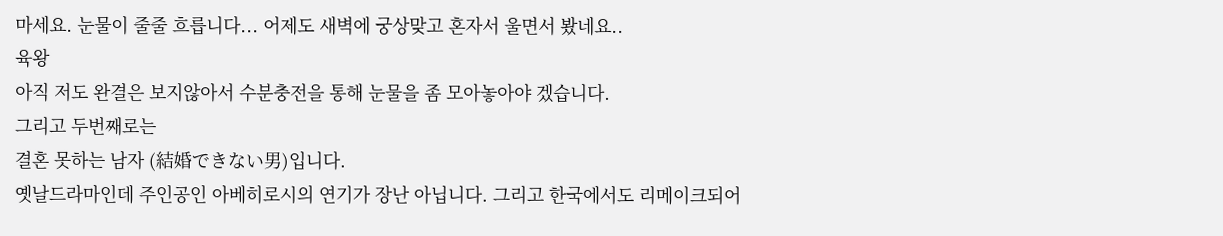마세요. 눈물이 줄줄 흐릅니다... 어제도 새벽에 궁상맞고 혼자서 울면서 봤네요..
육왕
아직 저도 완결은 보지않아서 수분충전을 통해 눈물을 좀 모아놓아야 겠습니다.
그리고 두번째로는
결혼 못하는 남자 (結婚できない男)입니다.
옛날드라마인데 주인공인 아베히로시의 연기가 장난 아닙니다. 그리고 한국에서도 리메이크되어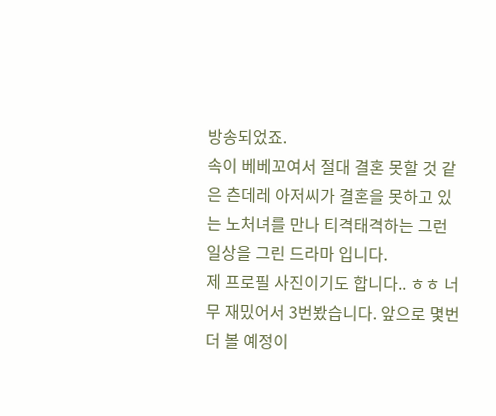방송되었죠.
속이 베베꼬여서 절대 결혼 못할 것 같은 츤데레 아저씨가 결혼을 못하고 있는 노처녀를 만나 티격태격하는 그런 일상을 그린 드라마 입니다.
제 프로필 사진이기도 합니다.. ㅎㅎ 너무 재밌어서 3번봤습니다. 앞으로 몇번 더 볼 예정이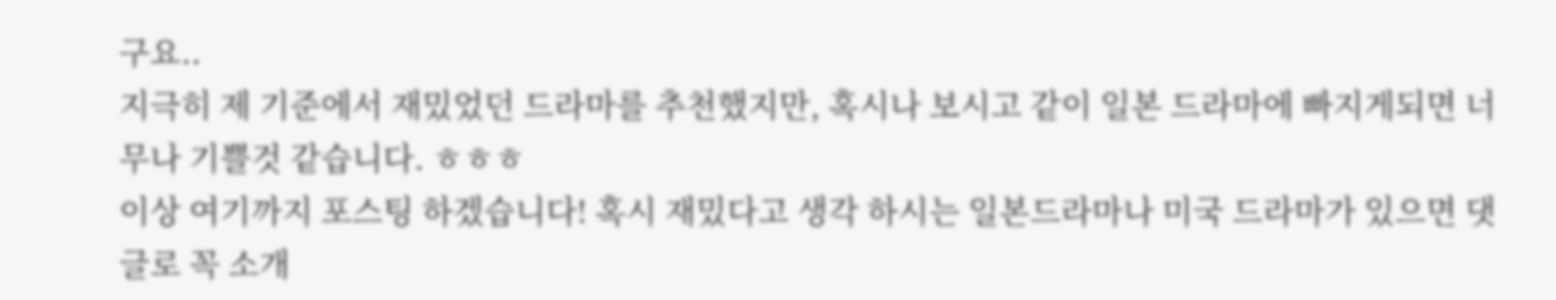구요..
지극히 제 기준에서 재밌었던 드라마를 추천했지만, 혹시나 보시고 같이 일본 드라마에 빠지게되면 너무나 기쁠것 같습니다. ㅎㅎㅎ
이상 여기까지 포스팅 하겠습니다! 혹시 재밌다고 생각 하시는 일본드라마나 미국 드라마가 있으면 댓글로 꼭 소개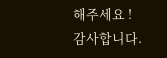해주세요 !
감사합니다.